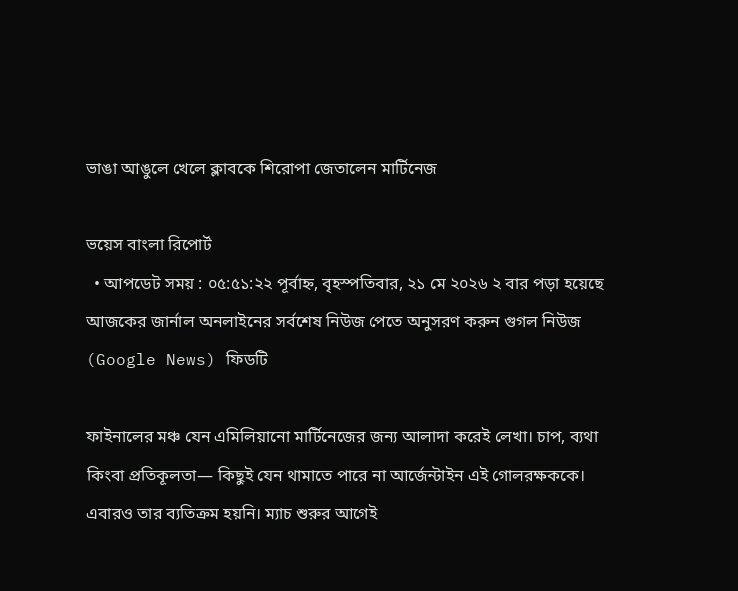ভাঙা আঙুলে খেলে ক্লাবকে শিরোপা জেতালেন মার্টিনেজ

ভয়েস বাংলা রিপোর্ট
  • আপডেট সময় : ০৫:৫১:২২ পূর্বাহ্ন, বৃহস্পতিবার, ২১ মে ২০২৬ ২ বার পড়া হয়েছে
আজকের জার্নাল অনলাইনের সর্বশেষ নিউজ পেতে অনুসরণ করুন গুগল নিউজ (Google News) ফিডটি

ফাইনালের মঞ্চ যেন এমিলিয়ানো মার্টিনেজের জন্য আলাদা করেই লেখা। চাপ, ব্যথা কিংবা প্রতিকূলতা— কিছুই যেন থামাতে পারে না আর্জেন্টাইন এই গোলরক্ষককে। এবারও তার ব্যতিক্রম হয়নি। ম্যাচ শুরুর আগেই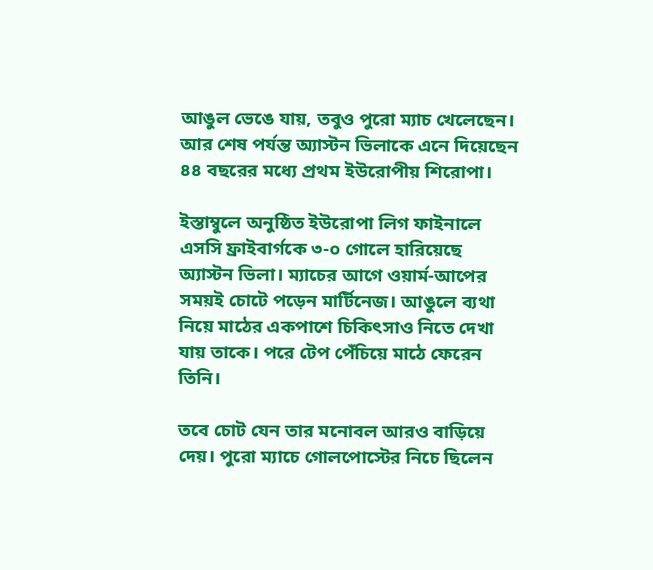আঙুল ভেঙে যায়, তবুও পুরো ম্যাচ খেলেছেন। আর শেষ পর্যন্ত অ্যাস্টন ভিলাকে এনে দিয়েছেন ৪৪ বছরের মধ্যে প্রথম ইউরোপীয় শিরোপা।

ইস্তাম্বুলে অনুষ্ঠিত ইউরোপা লিগ ফাইনালে এসসি ফ্রাইবার্গকে ৩-০ গোলে হারিয়েছে অ্যাস্টন ভিলা। ম্যাচের আগে ওয়ার্ম-আপের সময়ই চোটে পড়েন মার্টিনেজ। আঙুলে ব্যথা নিয়ে মাঠের একপাশে চিকিৎসাও নিতে দেখা যায় তাকে। পরে টেপ পেঁচিয়ে মাঠে ফেরেন তিনি।

তবে চোট যেন তার মনোবল আরও বাড়িয়ে দেয়। পুরো ম্যাচে গোলপোস্টের নিচে ছিলেন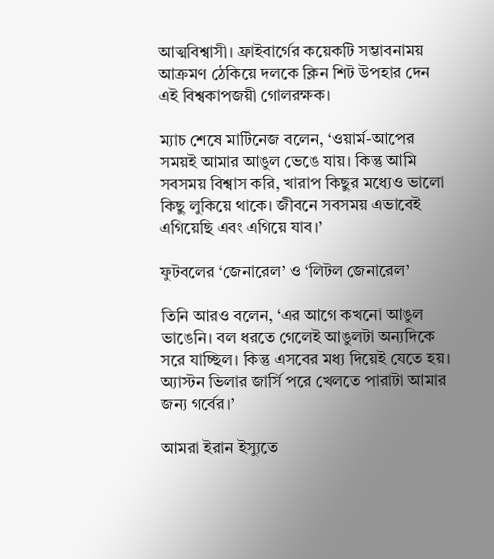আত্মবিশ্বাসী। ফ্রাইবার্গের কয়েকটি সম্ভাবনাময় আক্রমণ ঠেকিয়ে দলকে ক্লিন শিট উপহার দেন এই বিশ্বকাপজয়ী গোলরক্ষক।

ম্যাচ শেষে মার্টিনেজ বলেন, ‘ওয়ার্ম-আপের সময়ই আমার আঙুল ভেঙে যায়। কিন্তু আমি সবসময় বিশ্বাস করি, খারাপ কিছুর মধ্যেও ভালো কিছু লুকিয়ে থাকে। জীবনে সবসময় এভাবেই এগিয়েছি এবং এগিয়ে যাব।’

ফুটবলের ‘জেনারেল’ ও ‘লিটল জেনারেল’

তিনি আরও বলেন, ‘এর আগে কখনো আঙুল ভাঙেনি। বল ধরতে গেলেই আঙুলটা অন্যদিকে সরে যাচ্ছিল। কিন্তু এসবের মধ্য দিয়েই যেতে হয়। অ্যাস্টন ভিলার জার্সি পরে খেলতে পারাটা আমার জন্য গর্বের।’

আমরা ইরান ইস্যুতে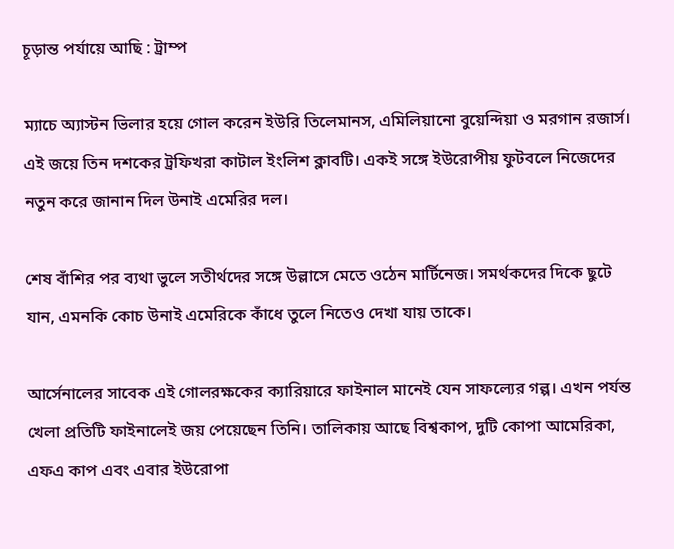চূড়ান্ত পর্যায়ে আছি : ট্রাম্প

ম্যাচে অ্যাস্টন ভিলার হয়ে গোল করেন ইউরি তিলেমানস, এমিলিয়ানো বুয়েন্দিয়া ও মরগান রজার্স। এই জয়ে তিন দশকের ট্রফিখরা কাটাল ইংলিশ ক্লাবটি। একই সঙ্গে ইউরোপীয় ফুটবলে নিজেদের নতুন করে জানান দিল উনাই এমেরির দল।

শেষ বাঁশির পর ব্যথা ভুলে সতীর্থদের সঙ্গে উল্লাসে মেতে ওঠেন মার্টিনেজ। সমর্থকদের দিকে ছুটে যান, এমনকি কোচ উনাই এমেরিকে কাঁধে তুলে নিতেও দেখা যায় তাকে।

আর্সেনালের সাবেক এই গোলরক্ষকের ক্যারিয়ারে ফাইনাল মানেই যেন সাফল্যের গল্প। এখন পর্যন্ত খেলা প্রতিটি ফাইনালেই জয় পেয়েছেন তিনি। তালিকায় আছে বিশ্বকাপ, দুটি কোপা আমেরিকা, এফএ কাপ এবং এবার ইউরোপা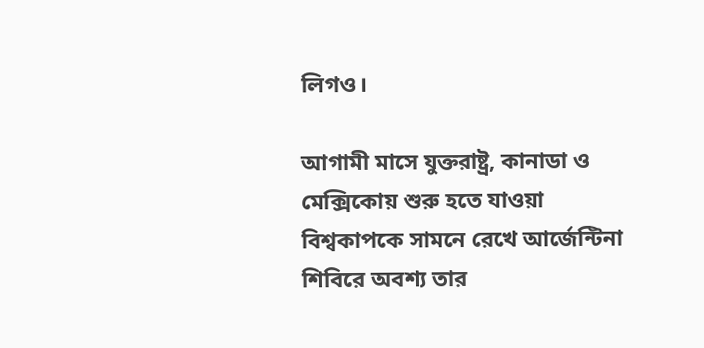লিগও।

আগামী মাসে যুক্তরাষ্ট্র, কানাডা ও মেক্সিকোয় শুরু হতে যাওয়া বিশ্বকাপকে সামনে রেখে আর্জেন্টিনা শিবিরে অবশ্য তার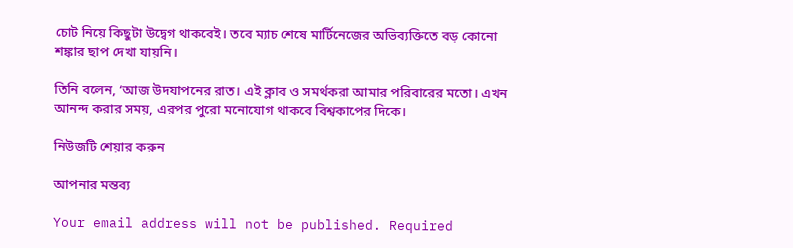চোট নিয়ে কিছুটা উদ্বেগ থাকবেই। তবে ম্যাচ শেষে মার্টিনেজের অভিব্যক্তিতে বড় কোনো শঙ্কার ছাপ দেখা যায়নি।

তিনি বলেন, ‘আজ উদযাপনের রাত। এই ক্লাব ও সমর্থকরা আমার পরিবারের মতো। এখন আনন্দ করার সময়, এরপর পুরো মনোযোগ থাকবে বিশ্বকাপের দিকে।

নিউজটি শেয়ার করুন

আপনার মন্তব্য

Your email address will not be published. Required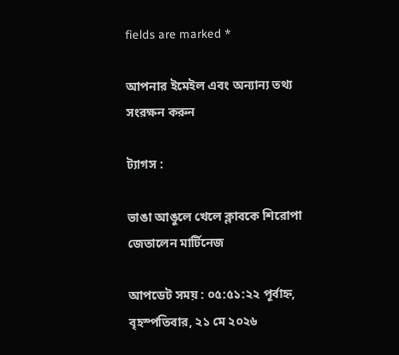fields are marked *

আপনার ইমেইল এবং অন্যান্য তথ্য সংরক্ষন করুন

ট্যাগস :

ভাঙা আঙুলে খেলে ক্লাবকে শিরোপা জেতালেন মার্টিনেজ

আপডেট সময় : ০৫:৫১:২২ পূর্বাহ্ন, বৃহস্পতিবার, ২১ মে ২০২৬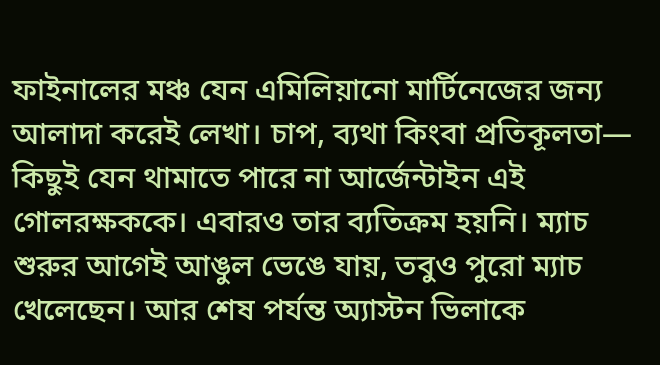ফাইনালের মঞ্চ যেন এমিলিয়ানো মার্টিনেজের জন্য আলাদা করেই লেখা। চাপ, ব্যথা কিংবা প্রতিকূলতা— কিছুই যেন থামাতে পারে না আর্জেন্টাইন এই গোলরক্ষককে। এবারও তার ব্যতিক্রম হয়নি। ম্যাচ শুরুর আগেই আঙুল ভেঙে যায়, তবুও পুরো ম্যাচ খেলেছেন। আর শেষ পর্যন্ত অ্যাস্টন ভিলাকে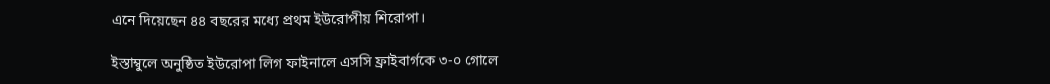এনে দিয়েছেন ৪৪ বছরের মধ্যে প্রথম ইউরোপীয় শিরোপা।

ইস্তাম্বুলে অনুষ্ঠিত ইউরোপা লিগ ফাইনালে এসসি ফ্রাইবার্গকে ৩-০ গোলে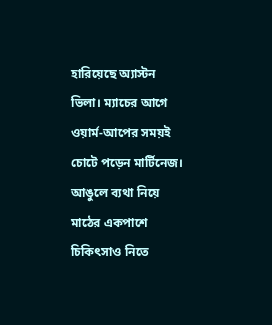হারিয়েছে অ্যাস্টন ভিলা। ম্যাচের আগে ওয়ার্ম-আপের সময়ই চোটে পড়েন মার্টিনেজ। আঙুলে ব্যথা নিয়ে মাঠের একপাশে চিকিৎসাও নিতে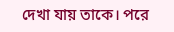দেখা যায় তাকে। পরে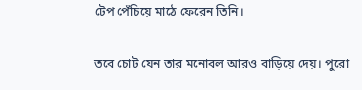টেপ পেঁচিয়ে মাঠে ফেরেন তিনি।

তবে চোট যেন তার মনোবল আরও বাড়িয়ে দেয়। পুরো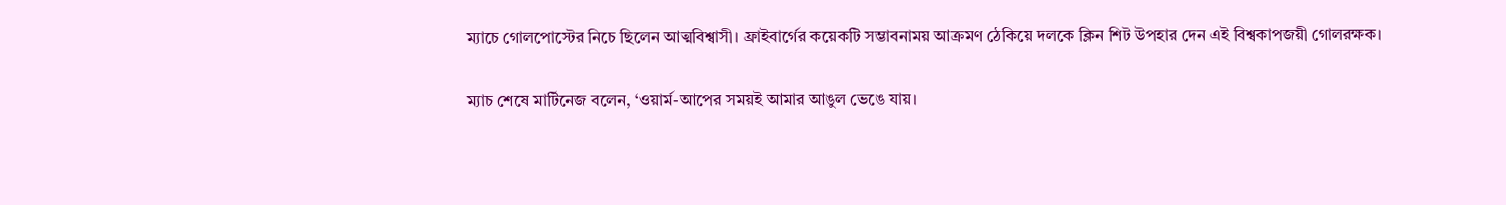ম্যাচে গোলপোস্টের নিচে ছিলেন আত্মবিশ্বাসী। ফ্রাইবার্গের কয়েকটি সম্ভাবনাময় আক্রমণ ঠেকিয়ে দলকে ক্লিন শিট উপহার দেন এই বিশ্বকাপজয়ী গোলরক্ষক।

ম্যাচ শেষে মার্টিনেজ বলেন, ‘ওয়ার্ম-আপের সময়ই আমার আঙুল ভেঙে যায়।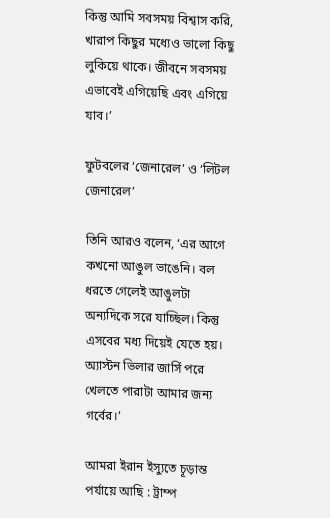কিন্তু আমি সবসময় বিশ্বাস করি, খারাপ কিছুর মধ্যেও ভালো কিছু লুকিয়ে থাকে। জীবনে সবসময় এভাবেই এগিয়েছি এবং এগিয়ে যাব।’

ফুটবলের ‘জেনারেল’ ও ‘লিটল জেনারেল’

তিনি আরও বলেন, ‘এর আগে কখনো আঙুল ভাঙেনি। বল ধরতে গেলেই আঙুলটা অন্যদিকে সরে যাচ্ছিল। কিন্তু এসবের মধ্য দিয়েই যেতে হয়। অ্যাস্টন ভিলার জার্সি পরে খেলতে পারাটা আমার জন্য গর্বের।’

আমরা ইরান ইস্যুতে চূড়ান্ত পর্যায়ে আছি : ট্রাম্প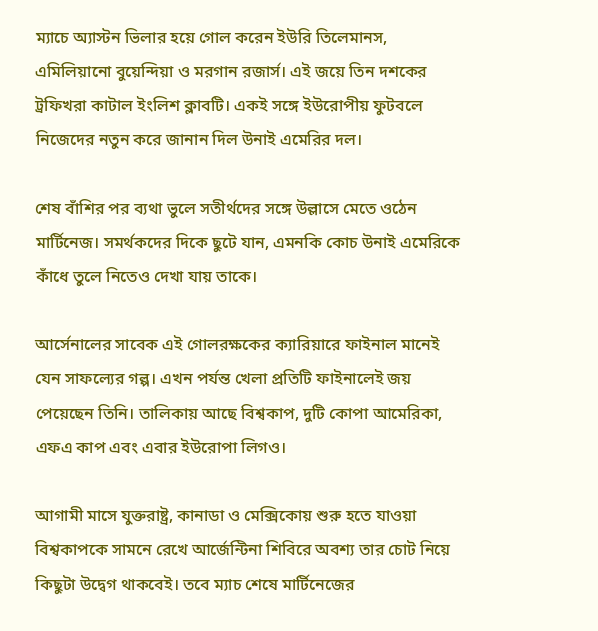ম্যাচে অ্যাস্টন ভিলার হয়ে গোল করেন ইউরি তিলেমানস, এমিলিয়ানো বুয়েন্দিয়া ও মরগান রজার্স। এই জয়ে তিন দশকের ট্রফিখরা কাটাল ইংলিশ ক্লাবটি। একই সঙ্গে ইউরোপীয় ফুটবলে নিজেদের নতুন করে জানান দিল উনাই এমেরির দল।

শেষ বাঁশির পর ব্যথা ভুলে সতীর্থদের সঙ্গে উল্লাসে মেতে ওঠেন মার্টিনেজ। সমর্থকদের দিকে ছুটে যান, এমনকি কোচ উনাই এমেরিকে কাঁধে তুলে নিতেও দেখা যায় তাকে।

আর্সেনালের সাবেক এই গোলরক্ষকের ক্যারিয়ারে ফাইনাল মানেই যেন সাফল্যের গল্প। এখন পর্যন্ত খেলা প্রতিটি ফাইনালেই জয় পেয়েছেন তিনি। তালিকায় আছে বিশ্বকাপ, দুটি কোপা আমেরিকা, এফএ কাপ এবং এবার ইউরোপা লিগও।

আগামী মাসে যুক্তরাষ্ট্র, কানাডা ও মেক্সিকোয় শুরু হতে যাওয়া বিশ্বকাপকে সামনে রেখে আর্জেন্টিনা শিবিরে অবশ্য তার চোট নিয়ে কিছুটা উদ্বেগ থাকবেই। তবে ম্যাচ শেষে মার্টিনেজের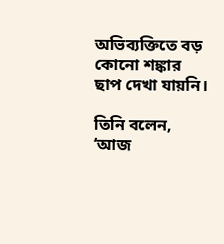অভিব্যক্তিতে বড় কোনো শঙ্কার ছাপ দেখা যায়নি।

তিনি বলেন, ‘আজ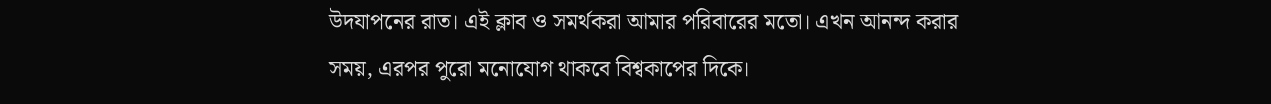উদযাপনের রাত। এই ক্লাব ও সমর্থকরা আমার পরিবারের মতো। এখন আনন্দ করার সময়, এরপর পুরো মনোযোগ থাকবে বিশ্বকাপের দিকে।